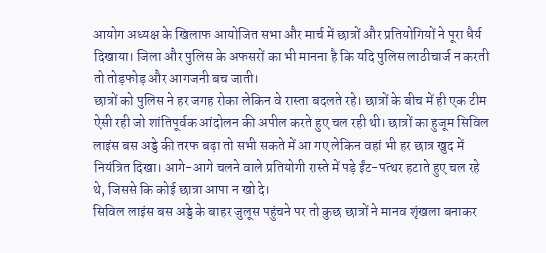आयोग अध्यक्ष के खिलाफ आयोजित सभा और मार्च में छात्रों और प्रतियोगियों ने पूरा धैर्य दिखाया। जिला और पुलिस के अफसरों का भी मानना है कि यदि पुलिस लाठीचार्ज न करती तो तोड़फोड़ और आगजनी बच जाती।
छात्रों को पुलिस ने हर जगह रोका लेकिन वे रास्ता बदलते रहे। छात्रों के बीच में ही एक टीम ऐसी रही जो शांतिपूर्वक आंदोलन की अपील करते हुए चल रही थी। छात्रों का हुजूम सिविल लाइंस बस अड्डे की तरफ बढ़ा तो सभी सकते में आ गए लेकिन वहां भी हर छात्र खुद में नियंत्रित दिखा। आगे-आगे चलने वाले प्रतियोगी रास्ते में पड़े ईंट-पत्थर हटाते हुए चल रहे थे, जिससे कि कोई छात्रा आपा न खो दे।
सिविल लाइंस बस अड्डे के बाहर जुलूस पहुंचने पर तो कुछ छात्रों ने मानव शृंखला बनाकर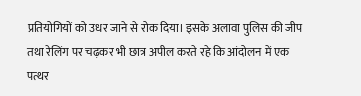प्रतियोगियों को उधर जाने से रोक दिया। इसके अलावा पुलिस की जीप तथा रेलिंग पर चढ़कर भी छात्र अपील करते रहे कि आंदोलन में एक पत्थर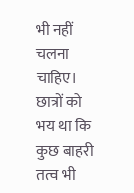भी नहीं चलना चाहिए। छात्रों को भय था कि कुछ बाहरी तत्व भी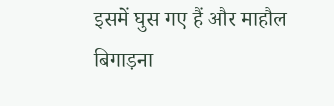इसमें घुस गए हैं और माहौल बिगाड़ना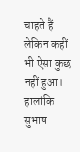चाहते हैं लेकिन कहीं भी ऐसा कुछ नहीं हुआ। हालांकि सुभाष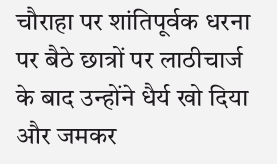चौराहा पर शांतिपूर्वक धरना पर बैठे छात्रों पर लाठीचार्ज के बाद उन्होंने धैर्य खो दिया और जमकर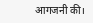आगजनी की।